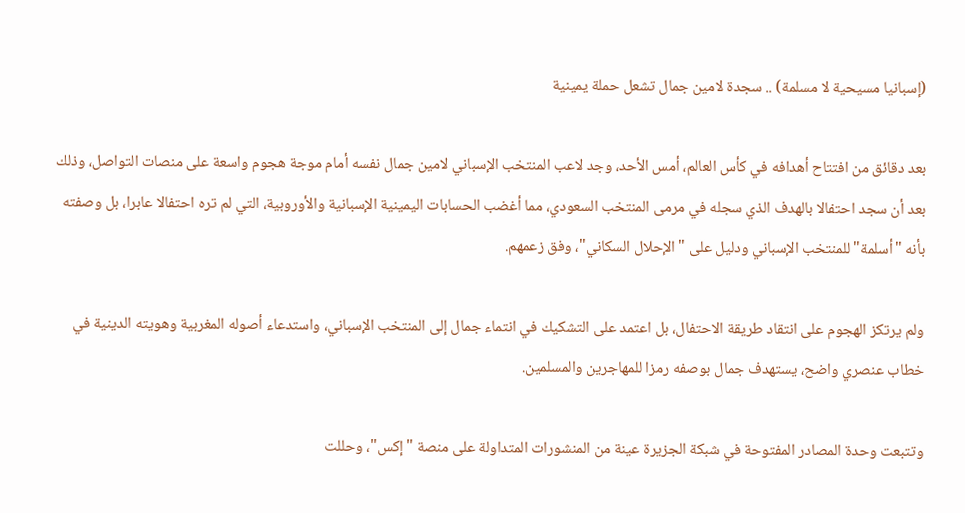(إسبانيا مسيحية لا مسلمة) .. سجدة لامين جمال تشعل حملة يمينية

بعد دقائق من افتتاح أهدافه في كأس العالم، أمس الأحد، وجد لاعب المنتخب الإسباني لامين جمال نفسه أمام موجة هجوم واسعة على منصات التواصل، وذلك بعد أن سجد احتفالا بالهدف الذي سجله في مرمى المنتخب السعودي، مما أغضب الحسابات اليمينية الإسبانية والأوروبية، التي لم تره احتفالا عابرا، بل وصفته بأنه "أسلمة" للمنتخب الإسباني ودليل على "الإحلال السكاني"، وفق زعمهم.

ولم يرتكز الهجوم على انتقاد طريقة الاحتفال، بل اعتمد على التشكيك في انتماء جمال إلى المنتخب الإسباني، واستدعاء أصوله المغربية وهويته الدينية في خطاب عنصري واضح، يستهدف جمال بوصفه رمزا للمهاجرين والمسلمين.

وتتبعت وحدة المصادر المفتوحة في شبكة الجزيرة عينة من المنشورات المتداولة على منصة "إكس"، وحللت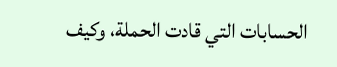الحسابات التي قادت الحملة، وكيف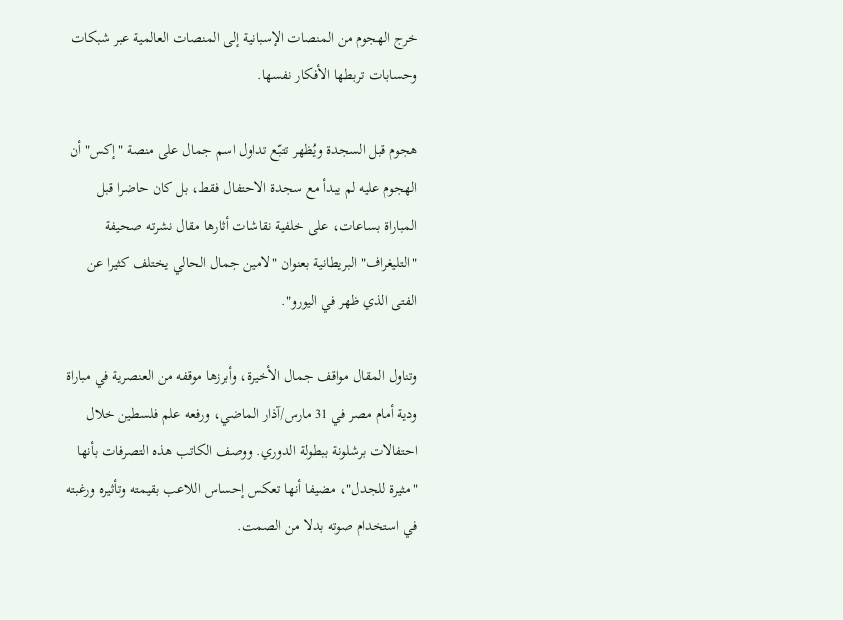خرج الهجوم من المنصات الإسبانية إلى المنصات العالمية عبر شبكات وحسابات تربطها الأفكار نفسها.

هجوم قبل السجدة ويُظهر تتبّع تداول اسم جمال على منصة "إكس" أن الهجوم عليه لم يبدأ مع سجدة الاحتفال فقط، بل كان حاضرا قبل المباراة بساعات، على خلفية نقاشات أثارها مقال نشرته صحيفة "التليغراف" البريطانية بعنوان "لامين جمال الحالي يختلف كثيرا عن الفتى الذي ظهر في اليورو".

وتناول المقال مواقف جمال الأخيرة، وأبرزها موقفه من العنصرية في مباراة ودية أمام مصر في 31 مارس/آذار الماضي، ورفعه علم فلسطين خلال احتفالات برشلونة ببطولة الدوري. ووصف الكاتب هذه التصرفات بأنها "مثيرة للجدل"، مضيفا أنها تعكس إحساس اللاعب بقيمته وتأثيره ورغبته في استخدام صوته بدلا من الصمت.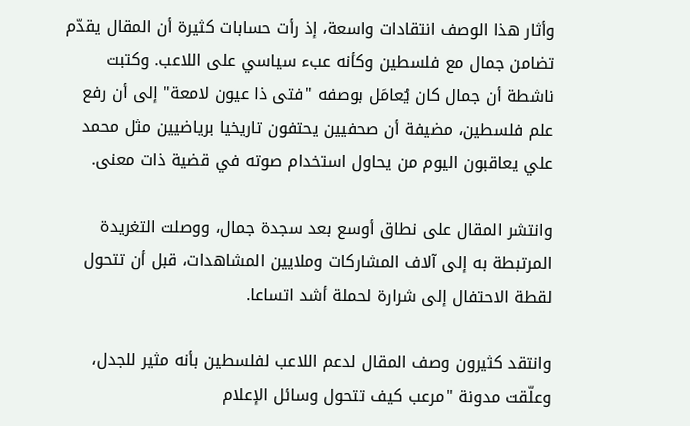وأثار هذا الوصف انتقادات واسعة، إذ رأت حسابات كثيرة أن المقال يقدّم تضامن جمال مع فلسطين وكأنه عبء سياسي على اللاعب. وكتبت ناشطة أن جمال كان يُعامَل بوصفه "فتى ذا عيون لامعة" إلى أن رفع علم فلسطين، مضيفة أن صحفيين يحتفون تاريخيا برياضيين مثل محمد علي يعاقبون اليوم من يحاول استخدام صوته في قضية ذات معنى.

وانتشر المقال على نطاق أوسع بعد سجدة جمال، ووصلت التغريدة المرتبطة به إلى آلاف المشاركات وملايين المشاهدات، قبل أن تتحول لقطة الاحتفال إلى شرارة لحملة أشد اتساعا.

وانتقد كثيرون وصف المقال لدعم اللاعب لفلسطين بأنه مثير للجدل، وعلّقت مدونة "مرعب كيف تتحول وسائل الإعلام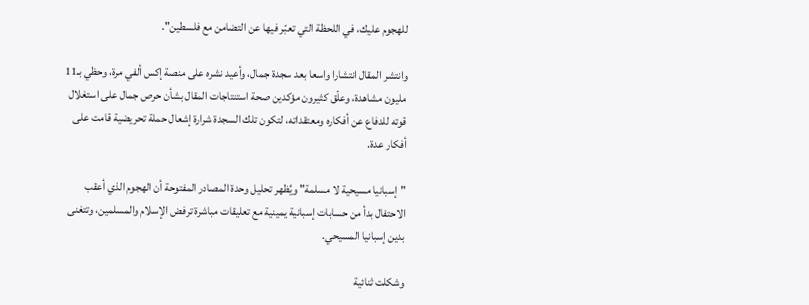للهجوم عليك، في اللحظة التي تعبّر فيها عن التضامن مع فلسطين".

وانتشر المقال انتشارا واسعا بعد سجدة جمال، وأعيد نشره على منصة إكس ألفي مرة، وحظي بـ11 مليون مشاهدة، وعلّق كثيرون مؤكدين صحة استنتاجات المقال بشأن حرص جمال على استغلال قوته للدفاع عن أفكاره ومعتقداته، لتكون تلك السجدة شرارة إشعال حملة تحريضية قامت على أفكار عدة.

"إسبانيا مسيحية لا مسلمة" ويُظهر تحليل وحدة المصادر المفتوحة أن الهجوم الذي أعقب الاحتفال بدأ من حسابات إسبانية يمينية مع تعليقات مباشرة ترفض الإسلام والمسلمين، وتتغنى بدين إسبانيا المسيحي.

وشكلت ثنائية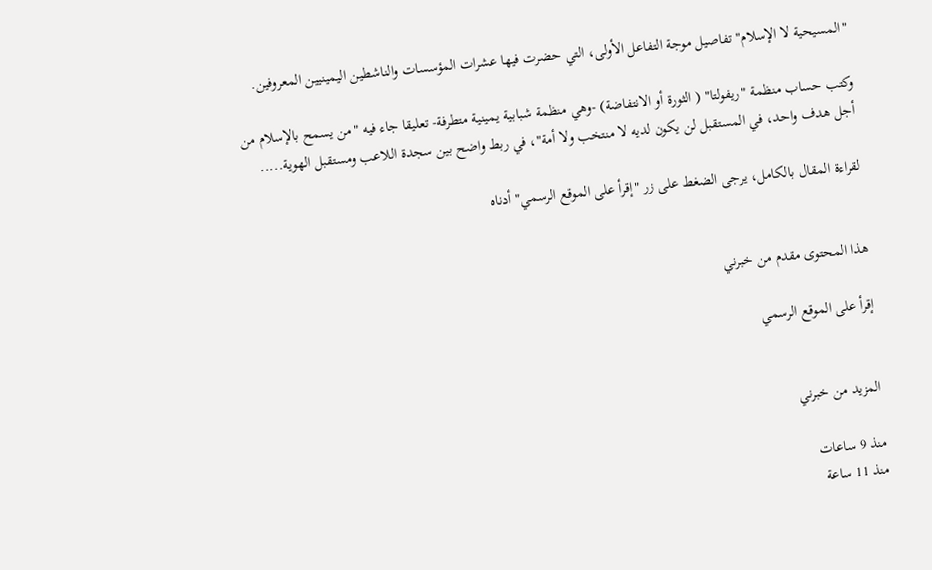"المسيحية لا الإسلام" تفاصيل موجة التفاعل الأولى، التي حضرت فيها عشرات المؤسسات والناشطين اليمينيين المعروفين.

وكتب حساب منظمة "ريفولتا" ( الثورة أو الانتفاضة) -وهي منظمة شبابية يمينية متطرفة- تعليقا جاء فيه "من يسمح بالإسلام من أجل هدف واحد، في المستقبل لن يكون لديه لا منتخب ولا أمة"، في ربط واضح بين سجدة اللاعب ومستقبل الهوية.....

لقراءة المقال بالكامل، يرجى الضغط على زر "إقرأ على الموقع الرسمي" أدناه


هذا المحتوى مقدم من خبرني

إقرأ على الموقع الرسمي


المزيد من خبرني

منذ 9 ساعات
منذ 11 ساعة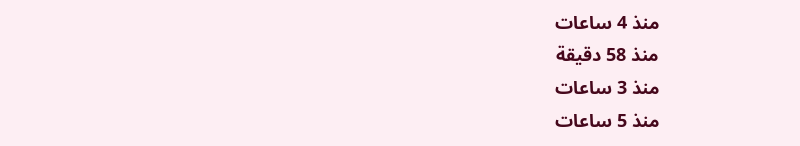منذ 4 ساعات
منذ 58 دقيقة
منذ 3 ساعات
منذ 5 ساعات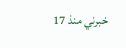خبرني منذ 17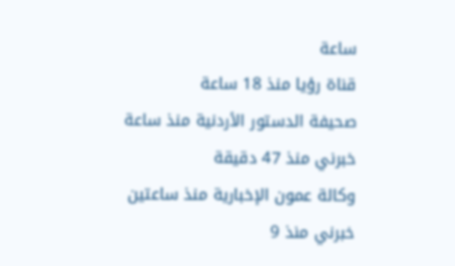ساعة
قناة رؤيا منذ 18 ساعة
صحيفة الدستور الأردنية منذ ساعة
خبرني منذ 47 دقيقة
وكالة عمون الإخبارية منذ ساعتين
خبرني منذ 9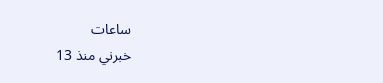ساعات
خبرني منذ 13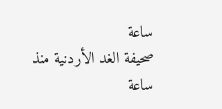ساعة
صحيفة الغد الأردنية منذ ساعة